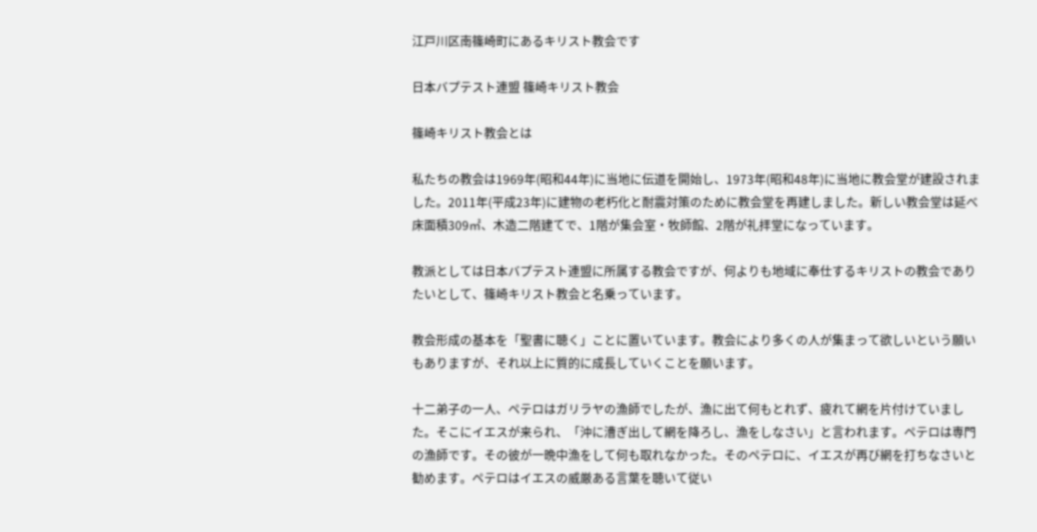江戸川区南篠崎町にあるキリスト教会です

日本バプテスト連盟 篠崎キリスト教会

篠崎キリスト教会とは

私たちの教会は1969年(昭和44年)に当地に伝道を開始し、1973年(昭和48年)に当地に教会堂が建設されました。2011年(平成23年)に建物の老朽化と耐震対策のために教会堂を再建しました。新しい教会堂は延べ床面積309㎡、木造二階建てで、1階が集会室・牧師館、2階が礼拝堂になっています。

教派としては日本バプテスト連盟に所属する教会ですが、何よりも地域に奉仕するキリストの教会でありたいとして、篠崎キリスト教会と名乗っています。

教会形成の基本を「聖書に聴く」ことに置いています。教会により多くの人が集まって欲しいという願いもありますが、それ以上に質的に成長していくことを願います。

十二弟子の一人、ペテロはガリラヤの漁師でしたが、漁に出て何もとれず、疲れて網を片付けていました。そこにイエスが来られ、「沖に漕ぎ出して網を降ろし、漁をしなさい」と言われます。ペテロは専門の漁師です。その彼が一晩中漁をして何も取れなかった。そのペテロに、イエスが再び網を打ちなさいと勧めます。ペテロはイエスの威厳ある言葉を聴いて従い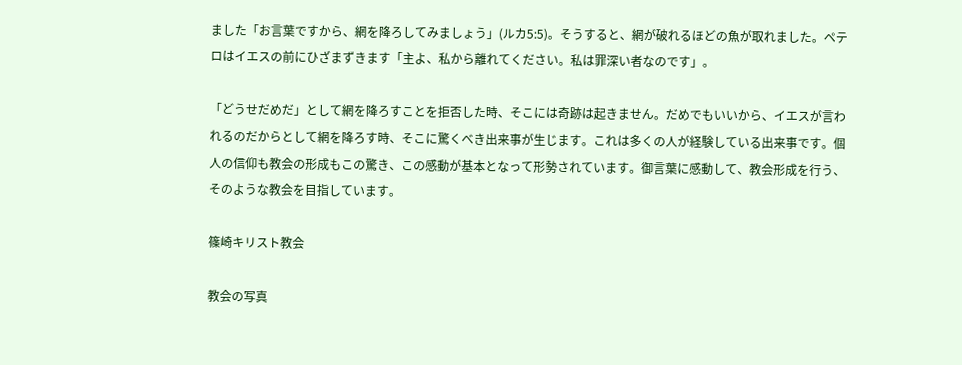ました「お言葉ですから、網を降ろしてみましょう」(ルカ5:5)。そうすると、網が破れるほどの魚が取れました。ペテロはイエスの前にひざまずきます「主よ、私から離れてください。私は罪深い者なのです」。

「どうせだめだ」として網を降ろすことを拒否した時、そこには奇跡は起きません。だめでもいいから、イエスが言われるのだからとして網を降ろす時、そこに驚くべき出来事が生じます。これは多くの人が経験している出来事です。個人の信仰も教会の形成もこの驚き、この感動が基本となって形勢されています。御言葉に感動して、教会形成を行う、そのような教会を目指しています。

篠崎キリスト教会

教会の写真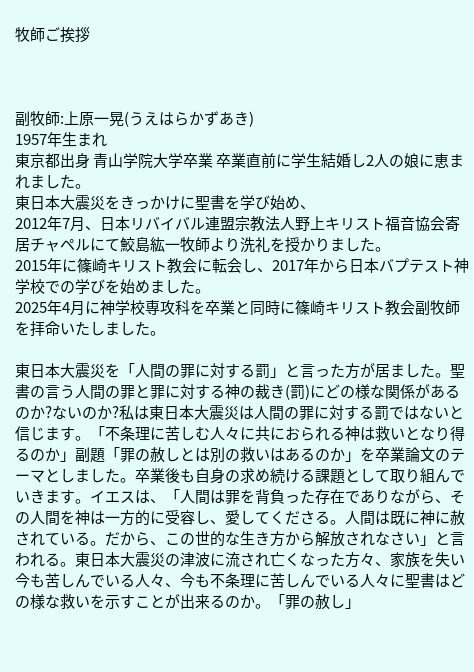牧師ご挨拶



副牧師:上原一晃(うえはらかずあき)
1957年生まれ
東京都出身 青山学院大学卒業 卒業直前に学生結婚し2人の娘に恵まれました。
東日本大震災をきっかけに聖書を学び始め、
2012年7月、日本リバイバル連盟宗教法人野上キリスト福音協会寄居チャペルにて鮫島紘一牧師より洗礼を授かりました。
2015年に篠崎キリスト教会に転会し、2017年から日本バプテスト神学校での学びを始めました。
2025年4月に神学校専攻科を卒業と同時に篠崎キリスト教会副牧師を拝命いたしました。

東日本大震災を「人間の罪に対する罰」と言った方が居ました。聖書の言う人間の罪と罪に対する神の裁き(罰)にどの様な関係があるのか?ないのか?私は東日本大震災は人間の罪に対する罰ではないと信じます。「不条理に苦しむ人々に共におられる神は救いとなり得るのか」副題「罪の赦しとは別の救いはあるのか」を卒業論文のテーマとしました。卒業後も自身の求め続ける課題として取り組んでいきます。イエスは、「人間は罪を背負った存在でありながら、その人間を神は一方的に受容し、愛してくださる。人間は既に神に赦されている。だから、この世的な生き方から解放されなさい」と言われる。東日本大震災の津波に流され亡くなった方々、家族を失い今も苦しんでいる人々、今も不条理に苦しんでいる人々に聖書はどの様な救いを示すことが出来るのか。「罪の赦し」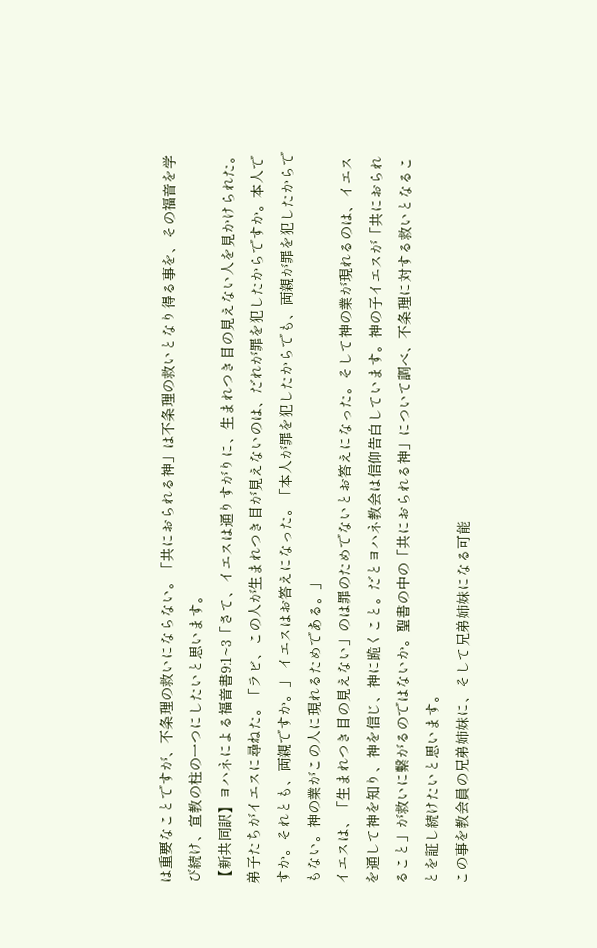は重要なことですが、不条理の救いにならない。「共におられる神」は不条理の救いとなり得る事を、その福音を学び続け、宣教の柱の一つにしたいと思います。
【新共同訳】ヨハネによる福音書9:1~3「さて、イエスは通りすがりに、生まれつき目の見えない人を見かけられた。 弟子たちがイエスに尋ねた。「ラビ、この人が生まれつき目が見えないのは、だれが罪を犯したからですか。本人ですか。それとも、両親ですか。」 イエスはお答えになった。「本人が罪を犯したからでも、両親が罪を犯したからでもない。神の業がこの人に現れるためである。」
イエスは、「生まれつき目の見えない」のは罪のためでないとお答えになった。そして神の業が現れるのは、イエスを通して神を知り、神を信じ、神に跪くこと。だとヨハネ教会は信仰告白しています。神の子イエスが「共におられること」が救いに繋がるのではないか。聖書の中の「共におられる神」について調べ、不条理に対する救いとなることを証し続けたいと思います。
この事を教会員の兄弟姉妹に、そして兄弟姉妹になる可能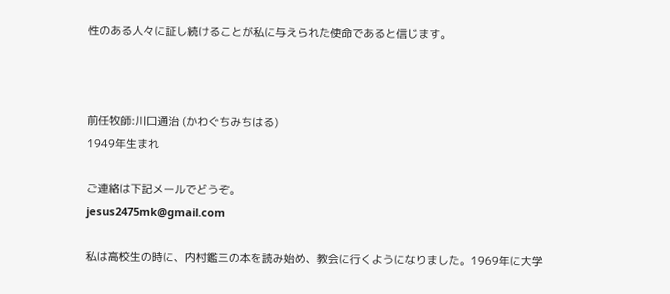性のある人々に証し続けることが私に与えられた使命であると信じます。



前任牧師:川口通治 (かわぐちみちはる)
1949年生まれ

ご連絡は下記メールでどうぞ。
jesus2475mk@gmail.com

私は高校生の時に、内村鑑三の本を読み始め、教会に行くようになりました。1969年に大学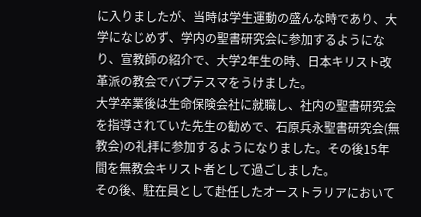に入りましたが、当時は学生運動の盛んな時であり、大学になじめず、学内の聖書研究会に参加するようになり、宣教師の紹介で、大学2年生の時、日本キリスト改革派の教会でバプテスマをうけました。
大学卒業後は生命保険会社に就職し、社内の聖書研究会を指導されていた先生の勧めで、石原兵永聖書研究会(無教会)の礼拝に参加するようになりました。その後15年間を無教会キリスト者として過ごしました。
その後、駐在員として赴任したオーストラリアにおいて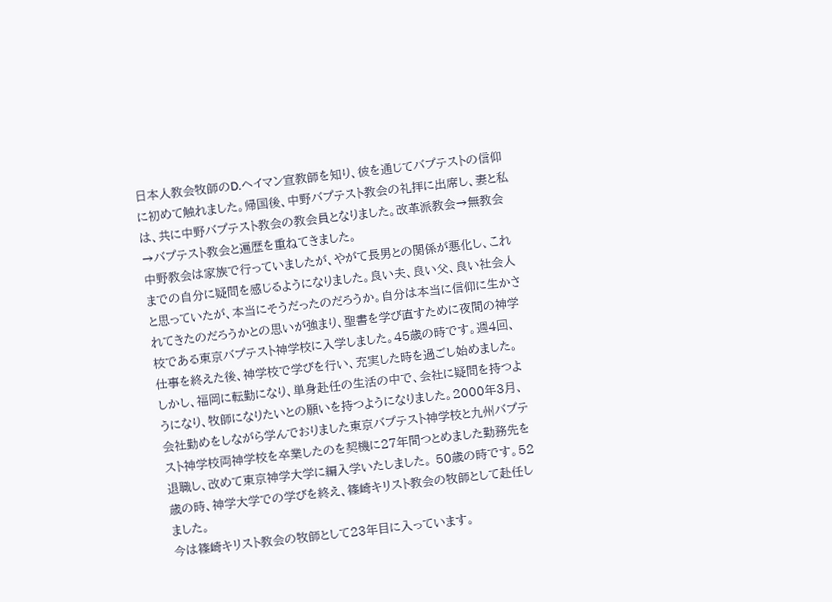日本人教会牧師のD.ヘイマン宣教師を知り、彼を通じてバプテストの信仰に初めて触れました。帰国後、中野バプテスト教会の礼拝に出席し、妻と私は、共に中野バプテスト教会の教会員となりました。改革派教会→無教会→バプテスト教会と遍歴を重ねてきました。
中野教会は家族で行っていましたが、やがて長男との関係が悪化し、これまでの自分に疑問を感じるようになりました。良い夫、良い父、良い社会人と思っていたが、本当にそうだったのだろうか。自分は本当に信仰に生かされてきたのだろうかとの思いが強まり、聖書を学び直すために夜間の神学校である東京バプテスト神学校に入学しました。45歳の時です。週4回、仕事を終えた後、神学校で学びを行い、充実した時を過ごし始めました。
しかし、福岡に転勤になり、単身赴任の生活の中で、会社に疑問を持つようになり、牧師になりたいとの願いを持つようになりました。2000年3月、会社勤めをしながら学んでおりました東京バプテスト神学校と九州バプテスト神学校両神学校を卒業したのを契機に27年間つとめました勤務先を退職し、改めて東京神学大学に編入学いたしました。 50歳の時です。52歳の時、神学大学での学びを終え、篠崎キリスト教会の牧師として赴任しました。
今は篠崎キリスト教会の牧師として23年目に入っています。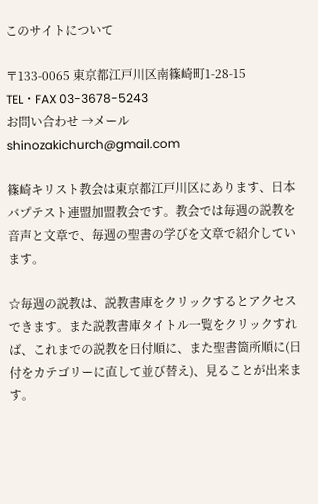このサイトについて

〒133-0065 東京都江戸川区南篠崎町1-28-15
TEL・FAX 03-3678-5243
お問い合わせ →メールshinozakichurch@gmail.com

篠崎キリスト教会は東京都江戸川区にあります、日本バプテスト連盟加盟教会です。教会では毎週の説教を音声と文章で、毎週の聖書の学びを文章で紹介しています。

☆毎週の説教は、説教書庫をクリックするとアクセスできます。また説教書庫タイトル一覧をクリックすれば、これまでの説教を日付順に、また聖書箇所順に(日付をカテゴリーに直して並び替え)、見ることが出来ます。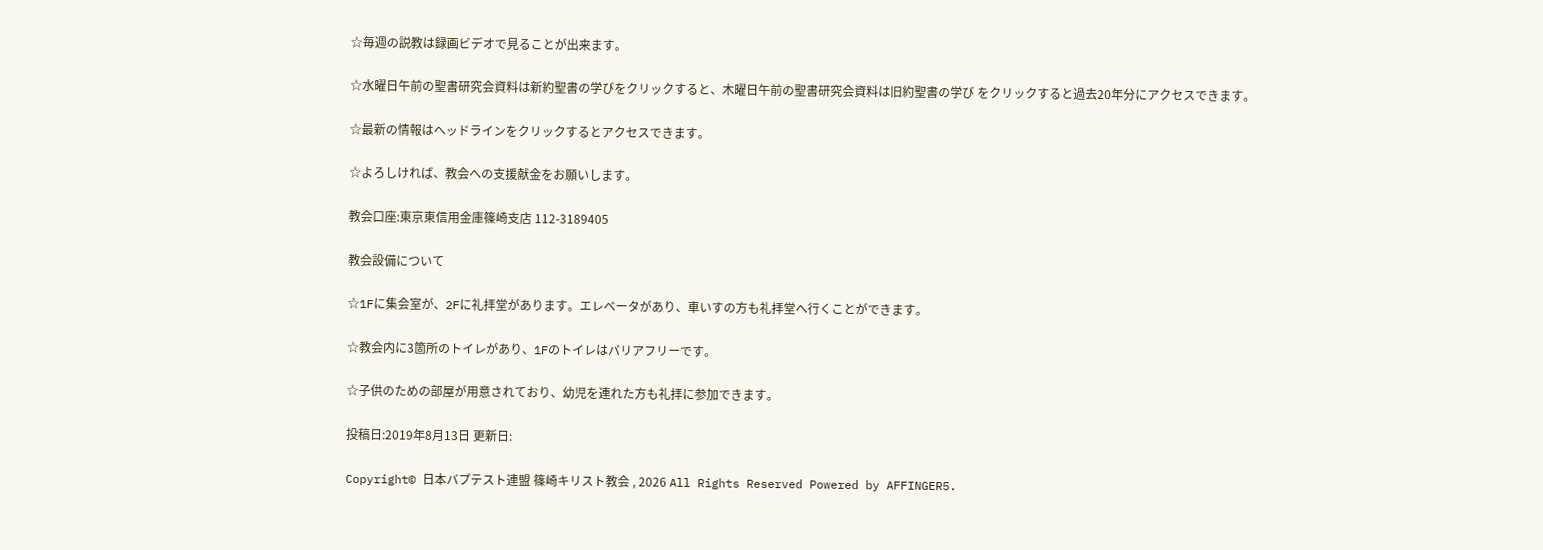☆毎週の説教は録画ビデオで見ることが出来ます。

☆水曜日午前の聖書研究会資料は新約聖書の学びをクリックすると、木曜日午前の聖書研究会資料は旧約聖書の学び をクリックすると過去20年分にアクセスできます。

☆最新の情報はヘッドラインをクリックするとアクセスできます。

☆よろしければ、教会への支援献金をお願いします。

教会口座:東京東信用金庫篠崎支店 112-3189405

教会設備について

☆1Fに集会室が、2Fに礼拝堂があります。エレベータがあり、車いすの方も礼拝堂へ行くことができます。

☆教会内に3箇所のトイレがあり、1Fのトイレはバリアフリーです。

☆子供のための部屋が用意されており、幼児を連れた方も礼拝に参加できます。

投稿日:2019年8月13日 更新日:

Copyright© 日本バプテスト連盟 篠崎キリスト教会 , 2026 All Rights Reserved Powered by AFFINGER5.